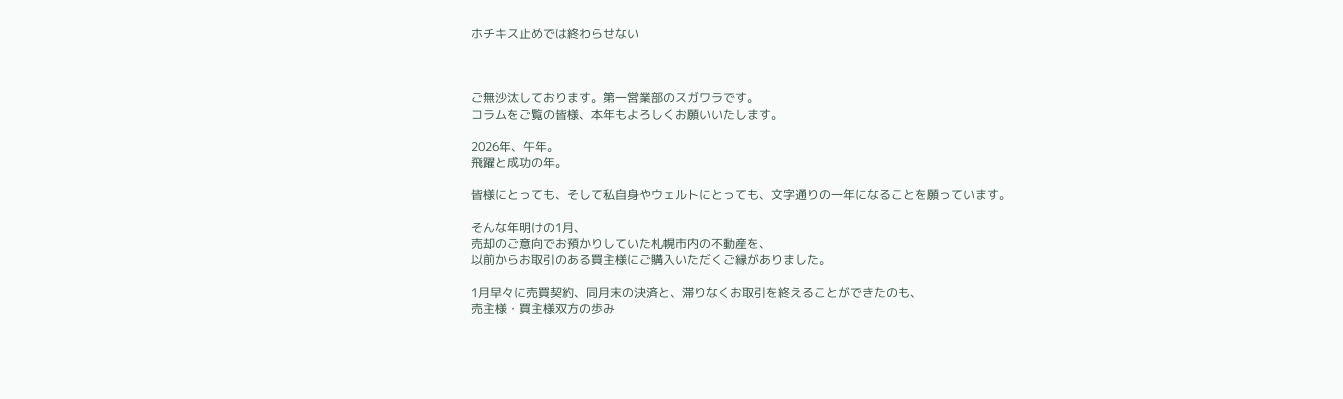ホチキス止めでは終わらせない



ご無沙汰しております。第一営業部のスガワラです。
コラムをご覧の皆様、本年もよろしくお願いいたします。

2026年、午年。
飛躍と成功の年。

皆様にとっても、そして私自身やウェルトにとっても、文字通りの一年になることを願っています。

そんな年明けの1月、
売却のご意向でお預かりしていた札幌市内の不動産を、
以前からお取引のある買主様にご購入いただくご縁がありました。

1月早々に売買契約、同月末の決済と、滞りなくお取引を終えることができたのも、
売主様・買主様双方の歩み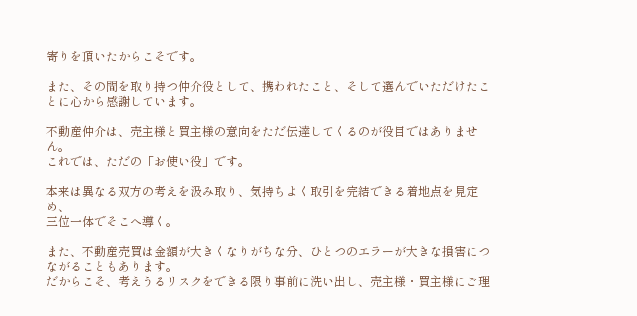寄りを頂いたからこそです。

また、その間を取り持つ仲介役として、携われたこと、そして選んでいただけたことに心から感謝しています。

不動産仲介は、売主様と買主様の意向をただ伝達してくるのが役目ではありません。
これでは、ただの「お使い役」です。

本来は異なる双方の考えを汲み取り、気持ちよく取引を完結できる着地点を見定め、
三位一体でそこへ導く。

また、不動産売買は金額が大きくなりがちな分、ひとつのエラーが大きな損害につながることもあります。
だからこそ、考えうるリスクをできる限り事前に洗い出し、売主様・買主様にご理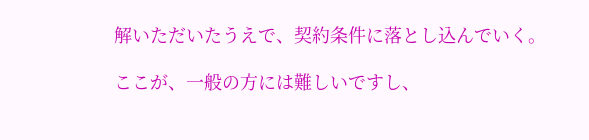解いただいたうえで、契約条件に落とし込んでいく。

ここが、一般の方には難しいですし、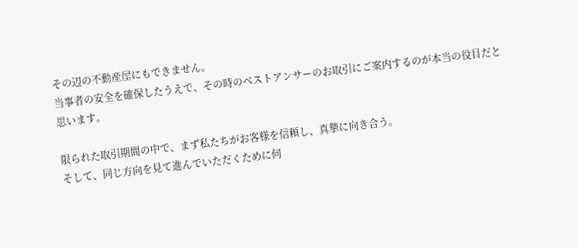その辺の不動産屋にもできません。
当事者の安全を確保したうえで、その時のベストアンサーのお取引にご案内するのが本当の役目だと思います。

限られた取引期間の中で、まず私たちがお客様を信頼し、真摯に向き合う。
そして、同じ方向を見て進んでいただくために何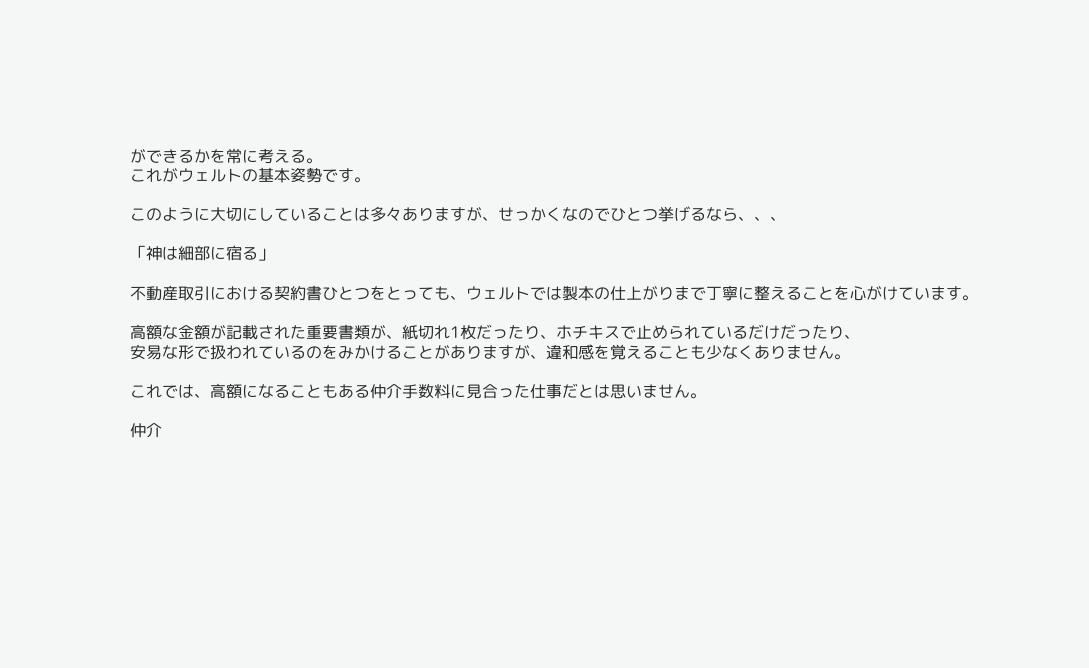ができるかを常に考える。
これがウェルトの基本姿勢です。

このように大切にしていることは多々ありますが、せっかくなのでひとつ挙げるなら、、、

「神は細部に宿る」

不動産取引における契約書ひとつをとっても、ウェルトでは製本の仕上がりまで丁寧に整えることを心がけています。

高額な金額が記載された重要書類が、紙切れ1枚だったり、ホチキスで止められているだけだったり、
安易な形で扱われているのをみかけることがありますが、違和感を覚えることも少なくありません。

これでは、高額になることもある仲介手数料に見合った仕事だとは思いません。

仲介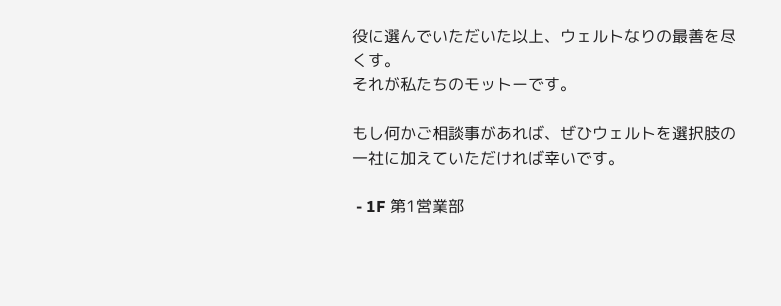役に選んでいただいた以上、ウェルトなりの最善を尽くす。
それが私たちのモットーです。

もし何かご相談事があれば、ぜひウェルトを選択肢の一社に加えていただければ幸いです。

 - 1F 第1営業部